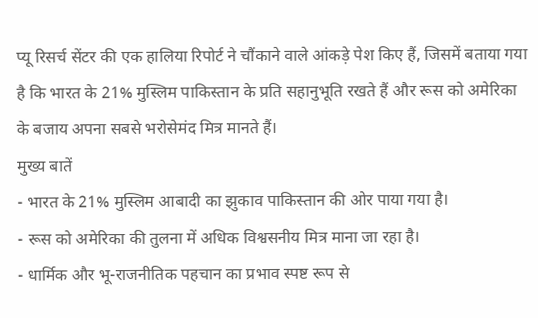प्यू रिसर्च सेंटर की एक हालिया रिपोर्ट ने चौंकाने वाले आंकड़े पेश किए हैं, जिसमें बताया गया है कि भारत के 21% मुस्लिम पाकिस्तान के प्रति सहानुभूति रखते हैं और रूस को अमेरिका के बजाय अपना सबसे भरोसेमंद मित्र मानते हैं।
मुख्य बातें
- भारत के 21% मुस्लिम आबादी का झुकाव पाकिस्तान की ओर पाया गया है।
- रूस को अमेरिका की तुलना में अधिक विश्वसनीय मित्र माना जा रहा है।
- धार्मिक और भू-राजनीतिक पहचान का प्रभाव स्पष्ट रूप से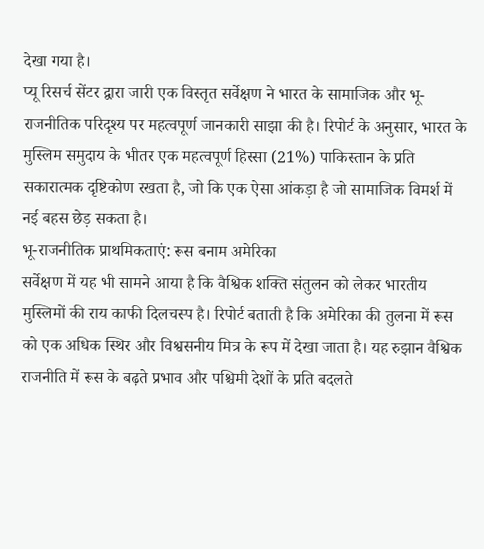देखा गया है।
प्यू रिसर्च सेंटर द्वारा जारी एक विस्तृत सर्वेक्षण ने भारत के सामाजिक और भू-राजनीतिक परिदृश्य पर महत्वपूर्ण जानकारी साझा की है। रिपोर्ट के अनुसार, भारत के मुस्लिम समुदाय के भीतर एक महत्वपूर्ण हिस्सा (21%) पाकिस्तान के प्रति सकारात्मक दृष्टिकोण रखता है, जो कि एक ऐसा आंकड़ा है जो सामाजिक विमर्श में नई बहस छेड़ सकता है।
भू-राजनीतिक प्राथमिकताएं: रूस बनाम अमेरिका
सर्वेक्षण में यह भी सामने आया है कि वैश्विक शक्ति संतुलन को लेकर भारतीय मुस्लिमों की राय काफी दिलचस्प है। रिपोर्ट बताती है कि अमेरिका की तुलना में रूस को एक अधिक स्थिर और विश्वसनीय मित्र के रूप में देखा जाता है। यह रुझान वैश्विक राजनीति में रूस के बढ़ते प्रभाव और पश्चिमी देशों के प्रति बदलते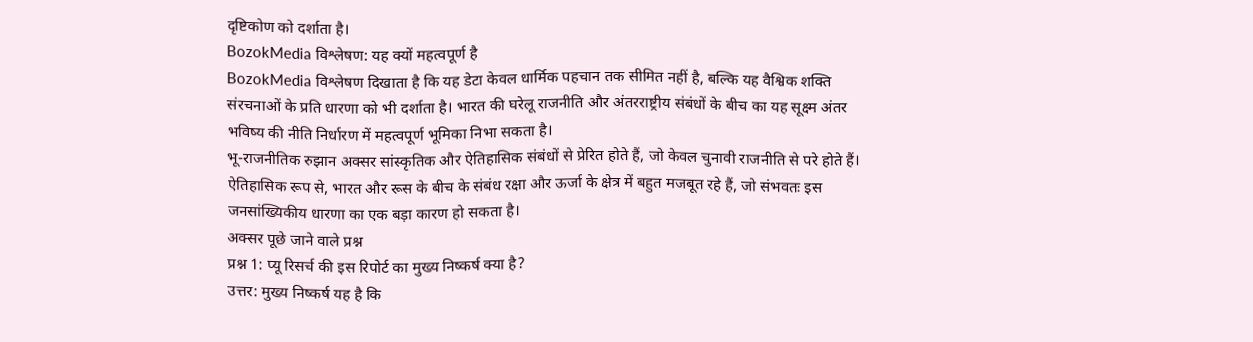दृष्टिकोण को दर्शाता है।
BozokMedia विश्लेषण: यह क्यों महत्वपूर्ण है
BozokMedia विश्लेषण दिखाता है कि यह डेटा केवल धार्मिक पहचान तक सीमित नहीं है, बल्कि यह वैश्विक शक्ति संरचनाओं के प्रति धारणा को भी दर्शाता है। भारत की घरेलू राजनीति और अंतरराष्ट्रीय संबंधों के बीच का यह सूक्ष्म अंतर भविष्य की नीति निर्धारण में महत्वपूर्ण भूमिका निभा सकता है।
भू-राजनीतिक रुझान अक्सर सांस्कृतिक और ऐतिहासिक संबंधों से प्रेरित होते हैं, जो केवल चुनावी राजनीति से परे होते हैं।
ऐतिहासिक रूप से, भारत और रूस के बीच के संबंध रक्षा और ऊर्जा के क्षेत्र में बहुत मजबूत रहे हैं, जो संभवतः इस जनसांख्यिकीय धारणा का एक बड़ा कारण हो सकता है।
अक्सर पूछे जाने वाले प्रश्न
प्रश्न 1: प्यू रिसर्च की इस रिपोर्ट का मुख्य निष्कर्ष क्या है?
उत्तर: मुख्य निष्कर्ष यह है कि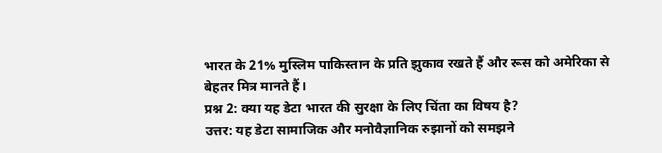भारत के 21% मुस्लिम पाकिस्तान के प्रति झुकाव रखते हैं और रूस को अमेरिका से बेहतर मित्र मानते हैं।
प्रश्न 2: क्या यह डेटा भारत की सुरक्षा के लिए चिंता का विषय है?
उत्तर: यह डेटा सामाजिक और मनोवैज्ञानिक रुझानों को समझने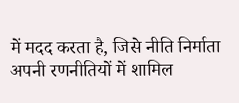में मदद करता है, जिसे नीति निर्माता अपनी रणनीतियों में शामिल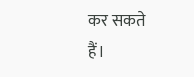कर सकते हैं।